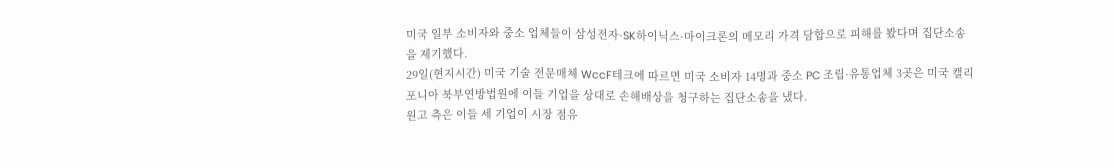미국 일부 소비자와 중소 업체들이 삼성전자·SK하이닉스·마이크론의 메모리 가격 담합으로 피해를 봤다며 집단소송을 제기했다.
29일(현지시간) 미국 기술 전문매체 WccF테크에 따르면 미국 소비자 14명과 중소 PC 조립·유통업체 3곳은 미국 캘리포니아 북부연방법원에 이들 기업을 상대로 손해배상을 청구하는 집단소송을 냈다.
원고 측은 이들 세 기업이 시장 점유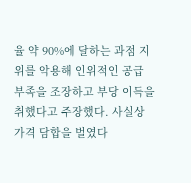율 약 90%에 달하는 과점 지위를 악용해 인위적인 공급 부족을 조장하고 부당 이득을 취했다고 주장했다. 사실상 가격 담합을 벌였다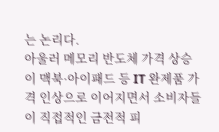는 논리다.
아울러 메모리 반도체 가격 상승이 맥북·아이패드 등 IT 완제품 가격 인상으로 이어지면서 소비자들이 직접적인 금전적 피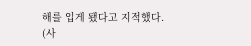해를 입게 됐다고 지적했다.
(사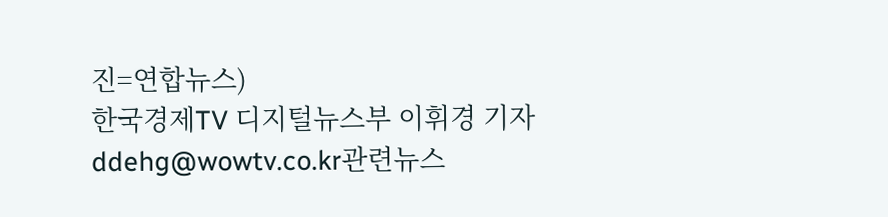진=연합뉴스)
한국경제TV 디지털뉴스부 이휘경 기자
ddehg@wowtv.co.kr관련뉴스